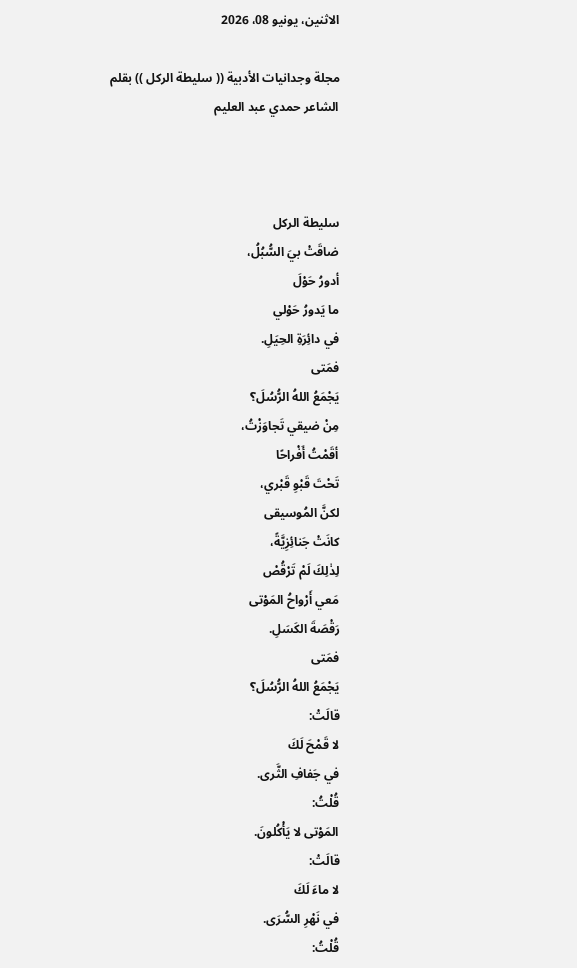الاثنين، يونيو 08، 2026

مجلة وجدانيات الأدبية (( سليطة الركل )) بقلم الشاعر حمدي عبد العليم



سليطة الركل
ضاقَتْ بيَ السُّبُلُ،
أدورُ حَوْلَ
ما يَدورُ حَوْلي
في دائِرَةِ الحِيَلِ.
فمَتى
يَجْمَعُ اللهُ الرُّسُلَ؟
مِنْ ضيقي تَجاوَزْتُ،
أقَمْتُ أَفْراحًا
تَحْتَ قَبْوِ قَبْري،
لكنَّ المُوسيقى
كانَتْ جَنائِزِيَّةً،
لِذٰلِكَ لَمْ تَرْقُصْ
مَعي أَرْواحُ المَوْتى
رَقْصَةَ الكَسَلِ.
فمَتى
يَجْمَعُ اللهُ الرُّسُلَ؟
قالَتْ:
لا قَمْحَ لَكَ
في جَفافِ الثَّرى.
قُلْتُ:
المَوْتى لا يَأْكُلونَ.
قالَتْ:
لا ماءَ لَكَ
في نَهْرِ السُّرَى.
قُلْتُ: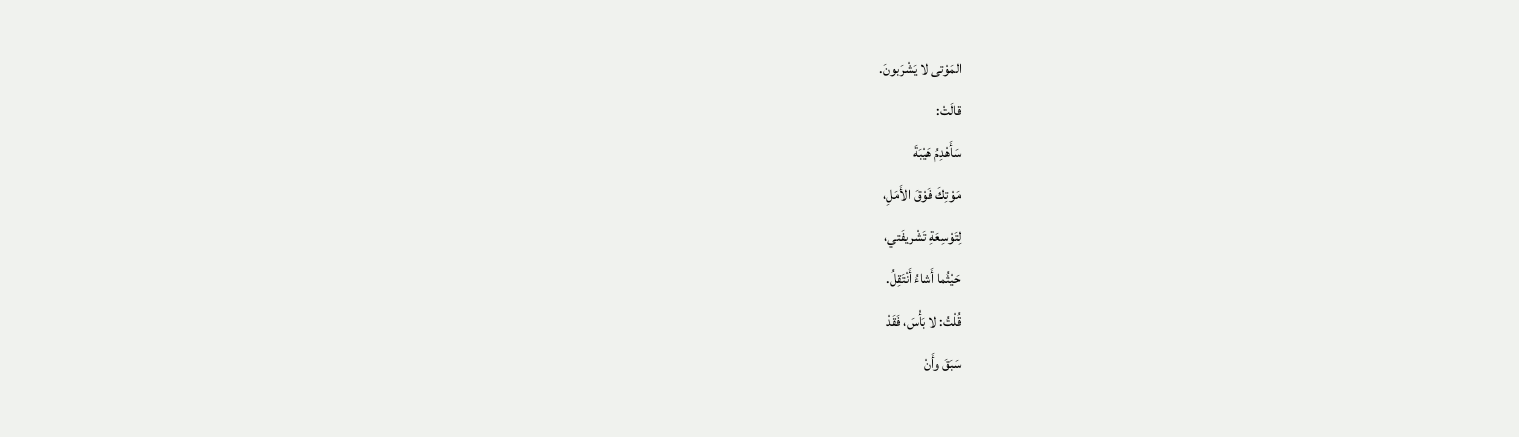المَوْتى لا يَشْرَبونَ.
قالَتْ:
سَأَهْدِمُ هَيْبَةَ
مَوْتِكَ فَوْقَ الأَمَلِ،
لِتَوْسِعَةِ تَشْريفَتي،
حَيْثُما أَشاءُ أَنْتَقِلُ.
قُلْتُ: لا بَأْسَ، فَقَدْ
سَبَقَ وأَنْ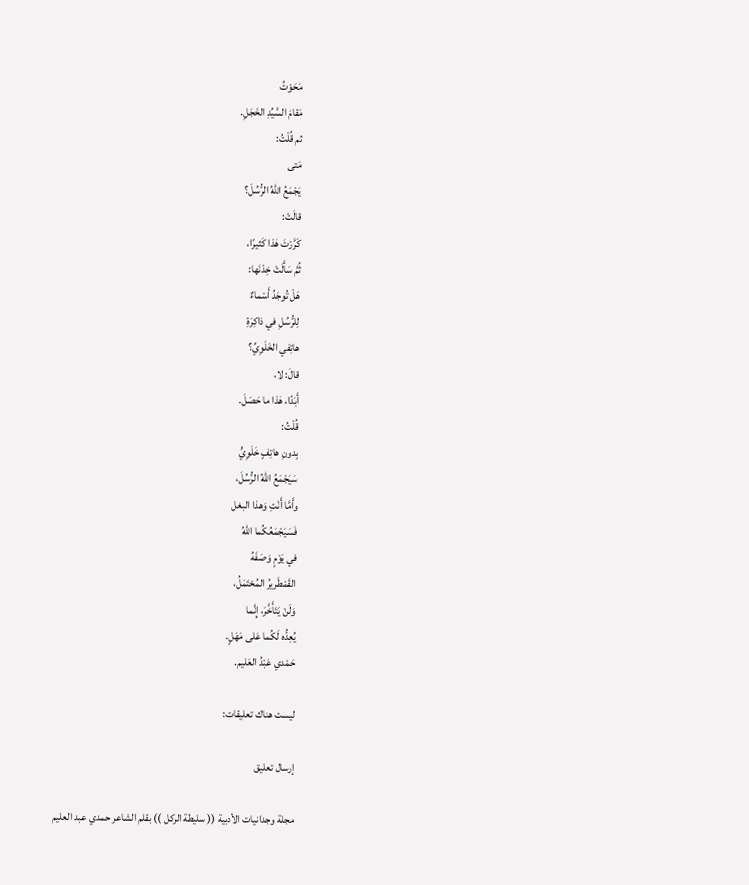مَحَوْتُ
مَقامَ السَّيِّدِ الخَجَلِ.
ثم قُلْتُ:
مَتى
يَجْمَعُ اللهُ الرُّسُلَ؟
قالَتْ:
كَرَّرْتَ هٰذا كَثيرًا،
ثُمَّ سَأَلَتْ خِدْنَها:
هَلْ تُوجَدُ أَسْماءٌ
لِلرُّسُلِ في ذاكِرَةِ
هاتِفي الخَلَوِيِّ؟
قالَ: لا،
أَبَدًا، هٰذا ما حَصَلَ.
قُلْتُ:
بِدونِ هاتِفٍ خَلَوِيٍّ
سَيَجْمَعُ اللهُ الرُّسُلَ،
وأَمَّا أَنْتِ وَهذا البغل
فَسَيَجْمَعُكُما اللهُ
في يَوْمٍ وَصَفَهُ
القَمْطَريرُ المُحْتَمَلُ،
وَلَنْ يَتَأَخَّرَ، إِنَّما
يُعِدُّه لَكُما عَلى مَهَلٍ.
حَمْدي عَبْدُ العَليم.

ليست هناك تعليقات:

إرسال تعليق

مجلة وجدانيات الأدبية (( سليطة الركل )) بقلم الشاعر حمدي عبد العليم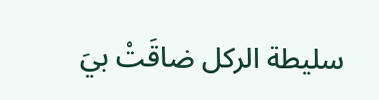سليطة الركل ضاقَتْ بيَ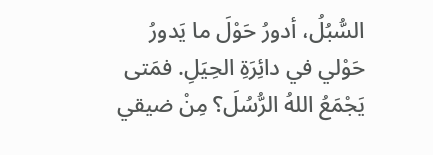السُّبُلُ، أدورُ حَوْلَ ما يَدورُ حَوْلي في دائِرَةِ الحِيَلِ. فمَتى يَجْمَعُ اللهُ الرُّسُلَ؟ مِنْ ضيقي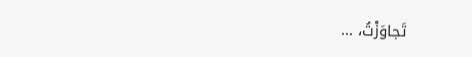تَجاوَزْتُ، ...